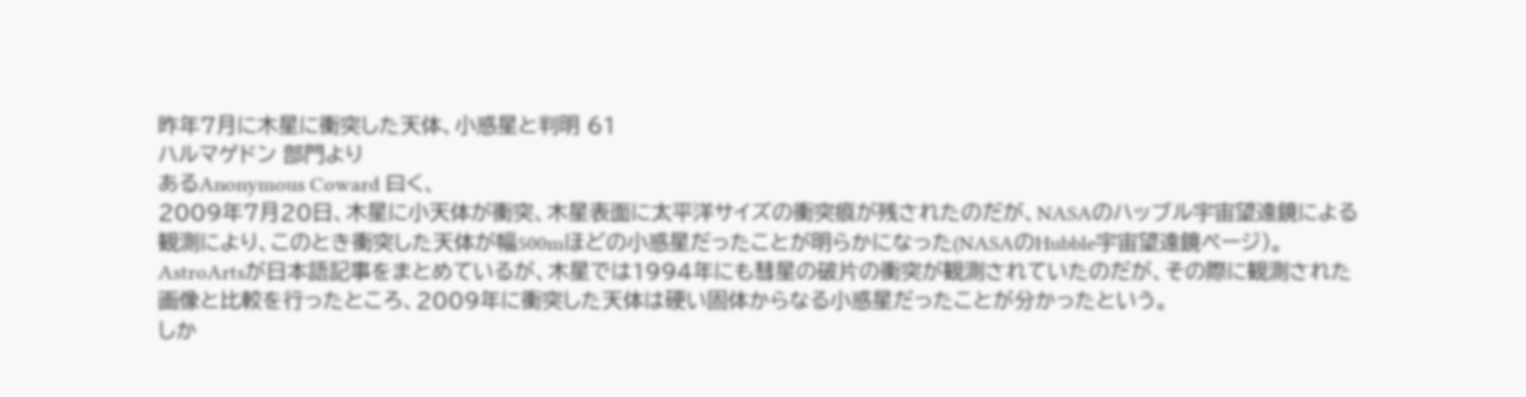昨年7月に木星に衝突した天体、小惑星と判明 61
ハルマゲドン 部門より
あるAnonymous Coward 曰く、
2009年7月20日、木星に小天体が衝突、木星表面に太平洋サイズの衝突痕が残されたのだが、NASAのハッブル宇宙望遠鏡による観測により、このとき衝突した天体が幅500mほどの小惑星だったことが明らかになった(NASAのHubble宇宙望遠鏡ページ)。
AstroArtsが日本語記事をまとめているが、木星では1994年にも彗星の破片の衝突が観測されていたのだが、その際に観測された画像と比較を行ったところ、2009年に衝突した天体は硬い固体からなる小惑星だったことが分かったという。
しか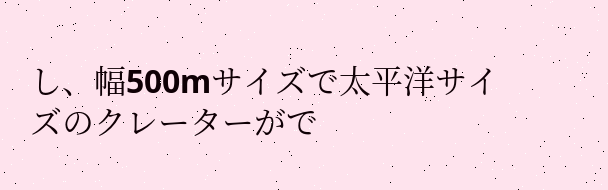し、幅500mサイズで太平洋サイズのクレーターがで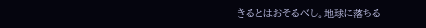きるとはおそるべし。地球に落ちる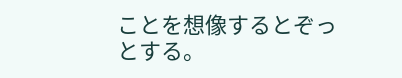ことを想像するとぞっとする。